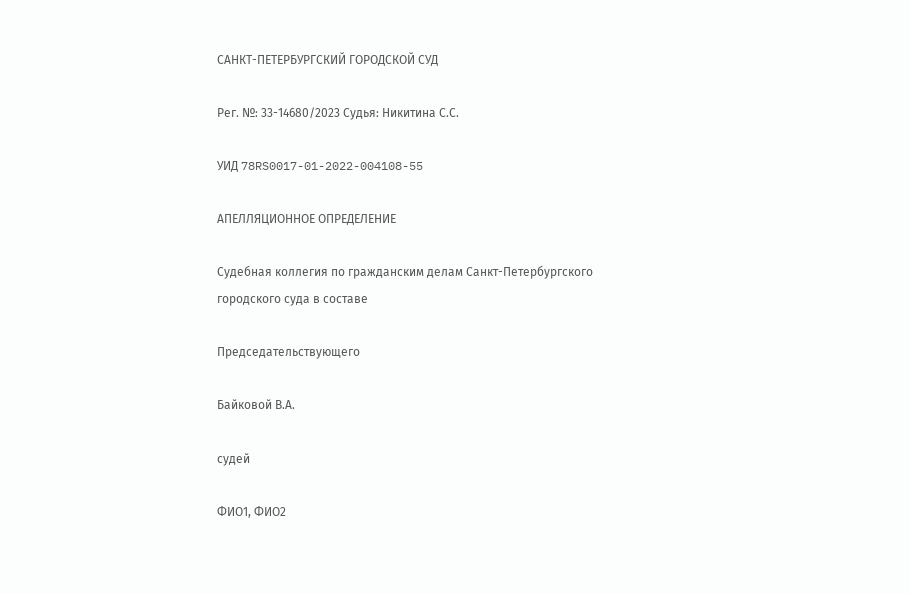САНКТ-ПЕТЕРБУРГСКИЙ ГОРОДСКОЙ СУД

Рег. №: 33-14680/2023 Судья: Никитина С.С.

УИД 78RS0017-01-2022-004108-55

АПЕЛЛЯЦИОННОЕ ОПРЕДЕЛЕНИЕ

Судебная коллегия по гражданским делам Санкт-Петербургского городского суда в составе

Председательствующего

Байковой В.А.

судей

ФИО1, ФИО2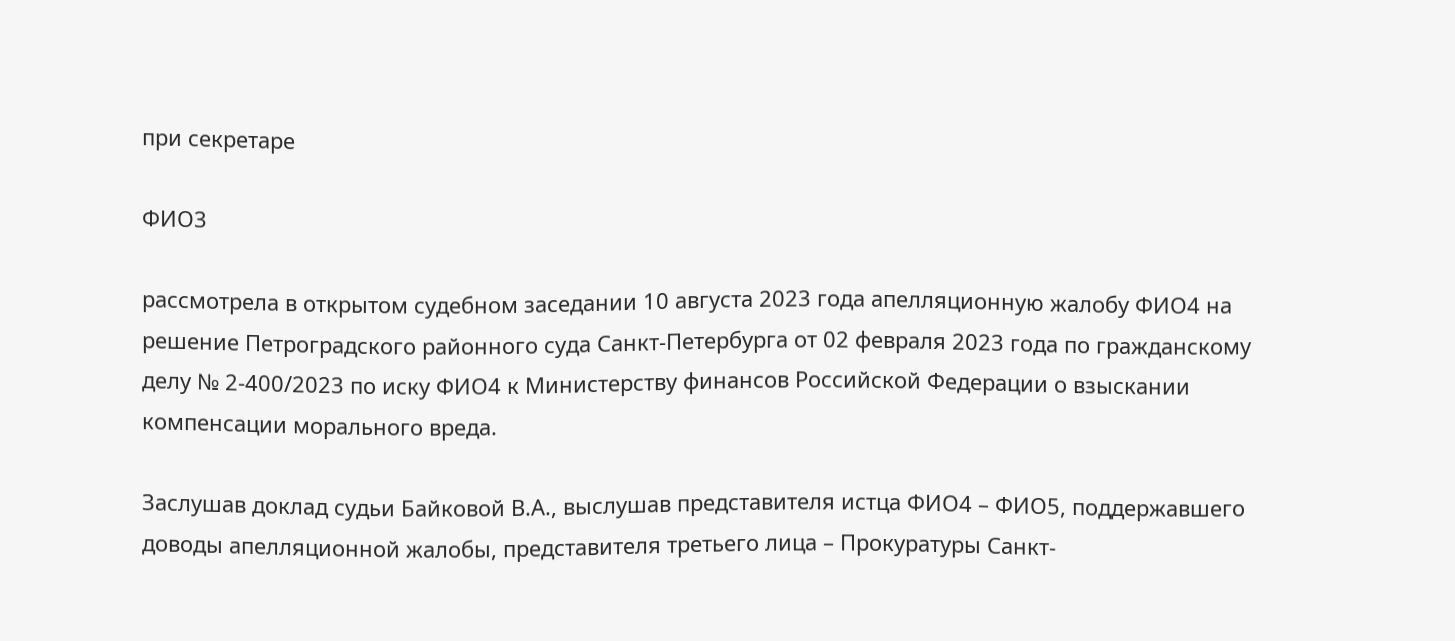при секретаре

ФИО3

рассмотрела в открытом судебном заседании 10 августа 2023 года апелляционную жалобу ФИО4 на решение Петроградского районного суда Санкт-Петербурга от 02 февраля 2023 года по гражданскому делу № 2-400/2023 по иску ФИО4 к Министерству финансов Российской Федерации о взыскании компенсации морального вреда.

Заслушав доклад судьи Байковой В.А., выслушав представителя истца ФИО4 – ФИО5, поддержавшего доводы апелляционной жалобы, представителя третьего лица – Прокуратуры Санкт-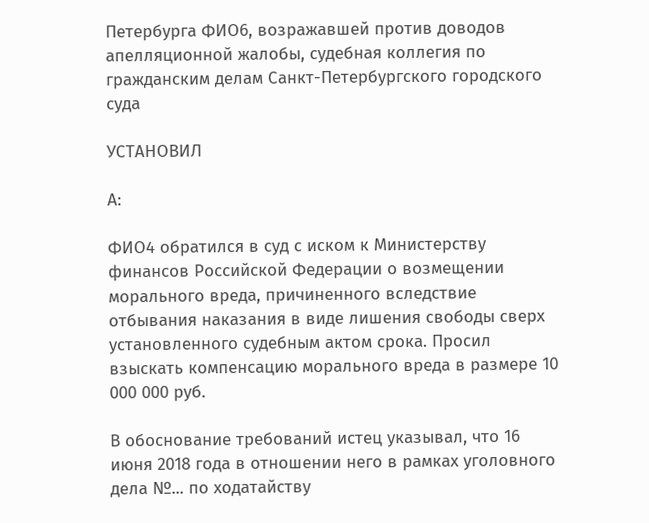Петербурга ФИО6, возражавшей против доводов апелляционной жалобы, судебная коллегия по гражданским делам Санкт-Петербургского городского суда

УСТАНОВИЛ

А:

ФИО4 обратился в суд с иском к Министерству финансов Российской Федерации о возмещении морального вреда, причиненного вследствие отбывания наказания в виде лишения свободы сверх установленного судебным актом срока. Просил взыскать компенсацию морального вреда в размере 10 000 000 руб.

В обоснование требований истец указывал, что 16 июня 2018 года в отношении него в рамках уголовного дела №... по ходатайству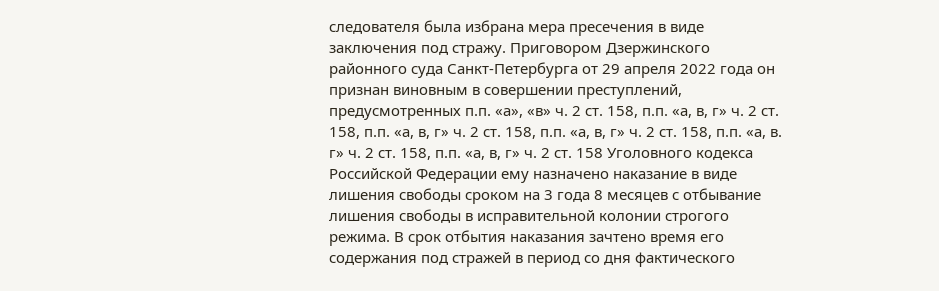следователя была избрана мера пресечения в виде заключения под стражу. Приговором Дзержинского районного суда Санкт-Петербурга от 29 апреля 2022 года он признан виновным в совершении преступлений, предусмотренных п.п. «а», «в» ч. 2 ст. 158, п.п. «а, в, г» ч. 2 ст. 158, п.п. «а, в, г» ч. 2 ст. 158, п.п. «а, в, г» ч. 2 ст. 158, п.п. «а, в. г» ч. 2 ст. 158, п.п. «а, в, г» ч. 2 ст. 158 Уголовного кодекса Российской Федерации ему назначено наказание в виде лишения свободы сроком на 3 года 8 месяцев с отбывание лишения свободы в исправительной колонии строгого режима. В срок отбытия наказания зачтено время его содержания под стражей в период со дня фактического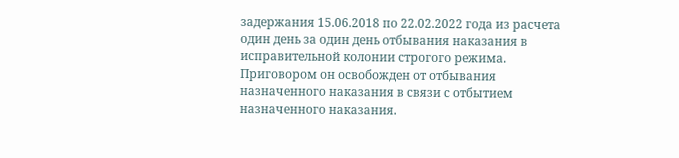задержания 15.06.2018 по 22.02.2022 года из расчета один день за один день отбывания наказания в исправительной колонии строгого режима. Приговором он освобожден от отбывания назначенного наказания в связи с отбытием назначенного наказания.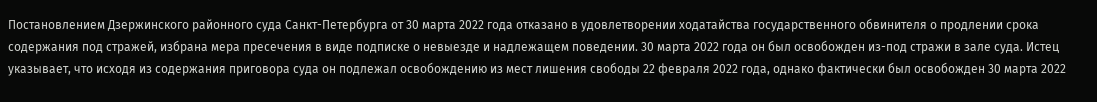Постановлением Дзержинского районного суда Санкт-Петербурга от 30 марта 2022 года отказано в удовлетворении ходатайства государственного обвинителя о продлении срока содержания под стражей, избрана мера пресечения в виде подписке о невыезде и надлежащем поведении. 30 марта 2022 года он был освобожден из-под стражи в зале суда. Истец указывает, что исходя из содержания приговора суда он подлежал освобождению из мест лишения свободы 22 февраля 2022 года, однако фактически был освобожден 30 марта 2022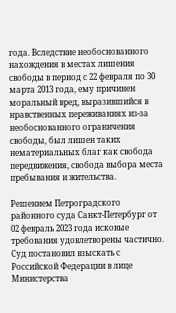года. Вследствие необоснованного нахождения в местах лишения свободы в период с 22 февраля по 30 марта 2013 года, ему причинен моральный вред, выразившийся в нравственных переживаниях из-за необоснованного ограничения свободы, был лишен таких нематериальных благ как свобода передвижения, свобода выбора места пребывания и жительства.

Решением Петроградского районного суда Санкт-Петербург от 02 февраль 2023 года исковые требования удовлетворены частично. Суд постановил взыскать с Российской Федерации в лице Министерства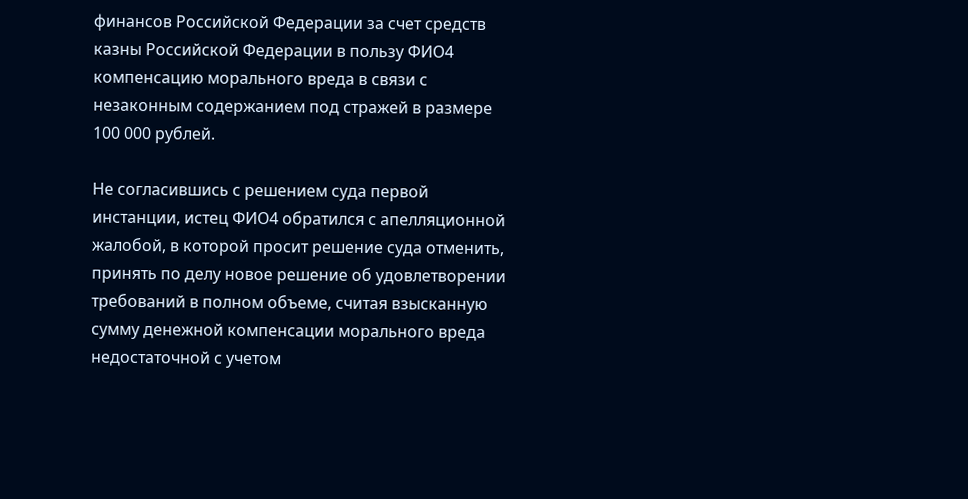финансов Российской Федерации за счет средств казны Российской Федерации в пользу ФИО4 компенсацию морального вреда в связи с незаконным содержанием под стражей в размере 100 000 рублей.

Не согласившись с решением суда первой инстанции, истец ФИО4 обратился с апелляционной жалобой, в которой просит решение суда отменить, принять по делу новое решение об удовлетворении требований в полном объеме, считая взысканную сумму денежной компенсации морального вреда недостаточной с учетом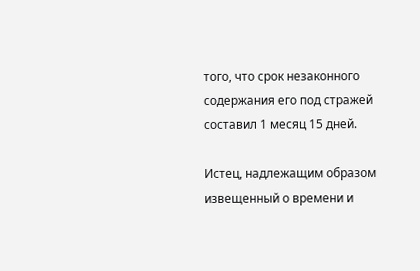того, что срок незаконного содержания его под стражей составил 1 месяц 15 дней.

Истец, надлежащим образом извещенный о времени и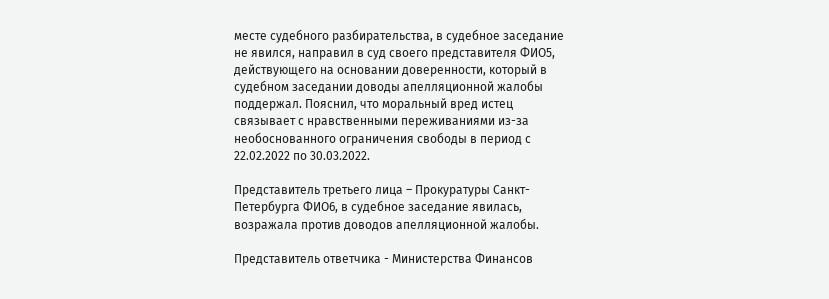месте судебного разбирательства, в судебное заседание не явился, направил в суд своего представителя ФИО5, действующего на основании доверенности, который в судебном заседании доводы апелляционной жалобы поддержал. Пояснил, что моральный вред истец связывает с нравственными переживаниями из-за необоснованного ограничения свободы в период с 22.02.2022 по 30.03.2022.

Представитель третьего лица – Прокуратуры Санкт-Петербурга ФИО6, в судебное заседание явилась, возражала против доводов апелляционной жалобы.

Представитель ответчика - Министерства Финансов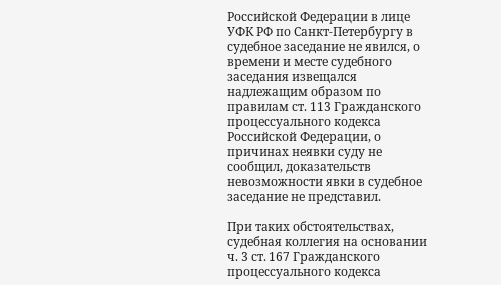Российской Федерации в лице УФК РФ по Санкт-Петербургу в судебное заседание не явился, о времени и месте судебного заседания извещался надлежащим образом по правилам ст. 113 Гражданского процессуального кодекса Российской Федерации, о причинах неявки суду не сообщил, доказательств невозможности явки в судебное заседание не представил.

При таких обстоятельствах, судебная коллегия на основании ч. 3 ст. 167 Гражданского процессуального кодекса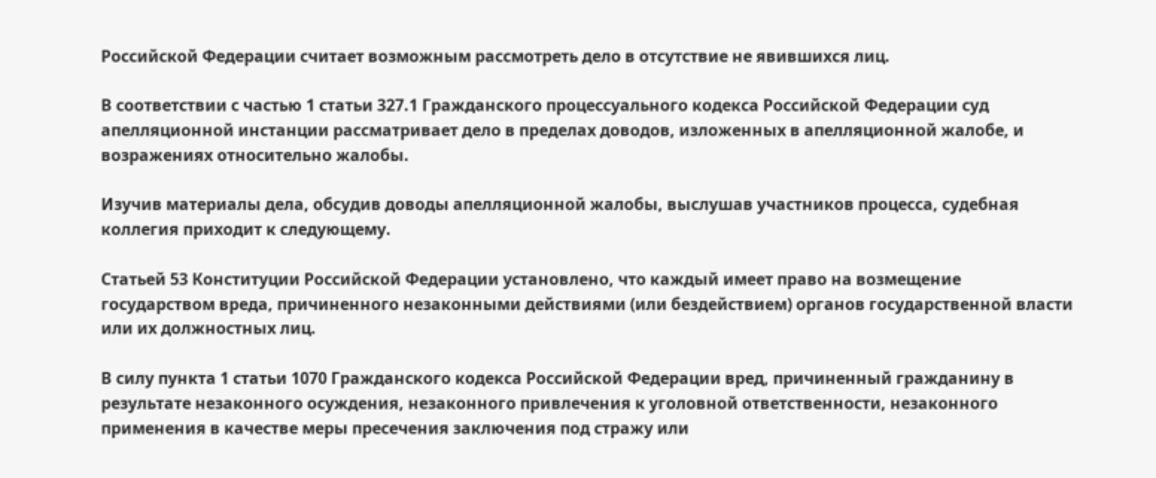Российской Федерации считает возможным рассмотреть дело в отсутствие не явившихся лиц.

В соответствии с частью 1 статьи 327.1 Гражданского процессуального кодекса Российской Федерации суд апелляционной инстанции рассматривает дело в пределах доводов, изложенных в апелляционной жалобе, и возражениях относительно жалобы.

Изучив материалы дела, обсудив доводы апелляционной жалобы, выслушав участников процесса, судебная коллегия приходит к следующему.

Статьей 53 Конституции Российской Федерации установлено, что каждый имеет право на возмещение государством вреда, причиненного незаконными действиями (или бездействием) органов государственной власти или их должностных лиц.

В силу пункта 1 статьи 1070 Гражданского кодекса Российской Федерации вред, причиненный гражданину в результате незаконного осуждения, незаконного привлечения к уголовной ответственности, незаконного применения в качестве меры пресечения заключения под стражу или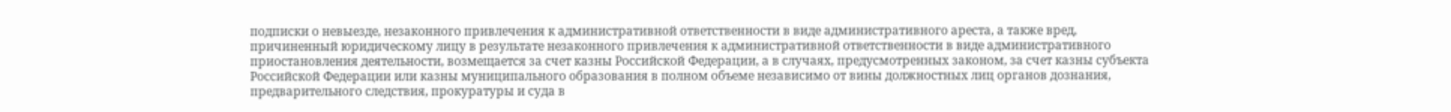подписки о невыезде, незаконного привлечения к административной ответственности в виде административного ареста, а также вред, причиненный юридическому лицу в результате незаконного привлечения к административной ответственности в виде административного приостановления деятельности, возмещается за счет казны Российской Федерации, а в случаях, предусмотренных законом, за счет казны субъекта Российской Федерации или казны муниципального образования в полном объеме независимо от вины должностных лиц органов дознания, предварительного следствия, прокуратуры и суда в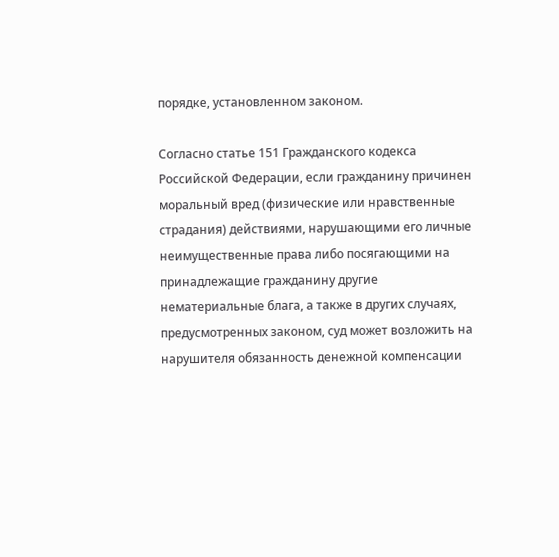порядке, установленном законом.

Согласно статье 151 Гражданского кодекса Российской Федерации, если гражданину причинен моральный вред (физические или нравственные страдания) действиями, нарушающими его личные неимущественные права либо посягающими на принадлежащие гражданину другие нематериальные блага, а также в других случаях, предусмотренных законом, суд может возложить на нарушителя обязанность денежной компенсации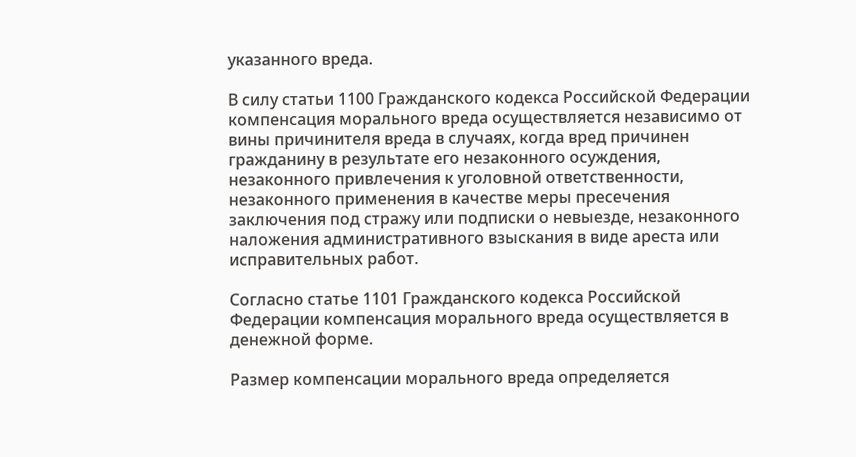указанного вреда.

В силу статьи 1100 Гражданского кодекса Российской Федерации компенсация морального вреда осуществляется независимо от вины причинителя вреда в случаях, когда вред причинен гражданину в результате его незаконного осуждения, незаконного привлечения к уголовной ответственности, незаконного применения в качестве меры пресечения заключения под стражу или подписки о невыезде, незаконного наложения административного взыскания в виде ареста или исправительных работ.

Согласно статье 1101 Гражданского кодекса Российской Федерации компенсация морального вреда осуществляется в денежной форме.

Размер компенсации морального вреда определяется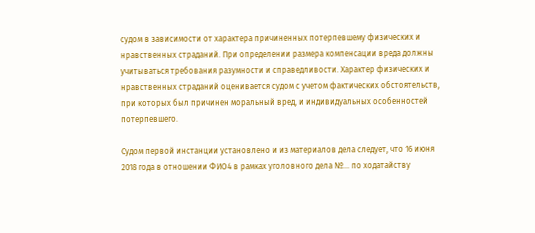судом в зависимости от характера причиненных потерпевшему физических и нравственных страданий. При определении размера компенсации вреда должны учитываться требования разумности и справедливости. Характер физических и нравственных страданий оценивается судом с учетом фактических обстоятельств, при которых был причинен моральный вред, и индивидуальных особенностей потерпевшего.

Судом первой инстанции установлено и из материалов дела следует, что 16 июня 2018 года в отношении ФИО4 в рамках уголовного дела №... по ходатайству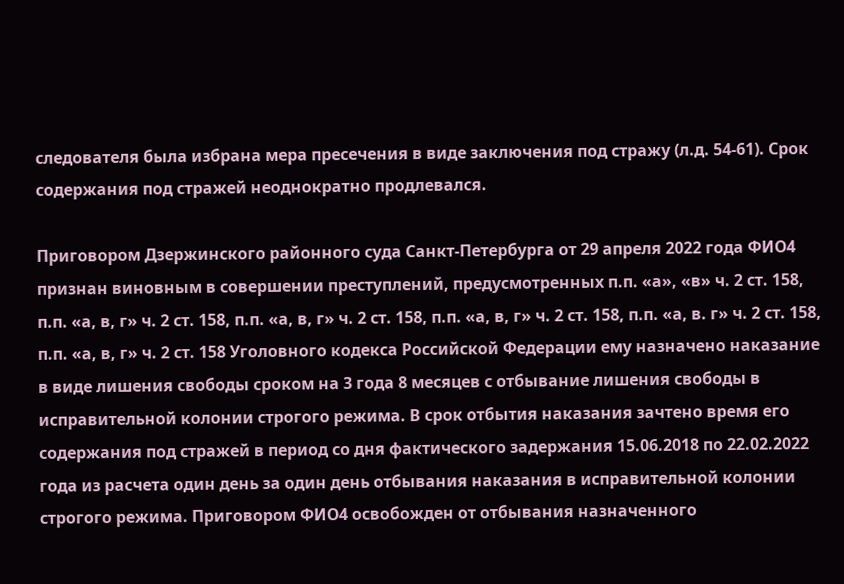следователя была избрана мера пресечения в виде заключения под стражу (л.д. 54-61). Срок содержания под стражей неоднократно продлевался.

Приговором Дзержинского районного суда Санкт-Петербурга от 29 апреля 2022 года ФИО4 признан виновным в совершении преступлений, предусмотренных п.п. «а», «в» ч. 2 ст. 158, п.п. «а, в, г» ч. 2 ст. 158, п.п. «а, в, г» ч. 2 ст. 158, п.п. «а, в, г» ч. 2 ст. 158, п.п. «а, в. г» ч. 2 ст. 158, п.п. «а, в, г» ч. 2 ст. 158 Уголовного кодекса Российской Федерации ему назначено наказание в виде лишения свободы сроком на 3 года 8 месяцев с отбывание лишения свободы в исправительной колонии строгого режима. В срок отбытия наказания зачтено время его содержания под стражей в период со дня фактического задержания 15.06.2018 по 22.02.2022 года из расчета один день за один день отбывания наказания в исправительной колонии строгого режима. Приговором ФИО4 освобожден от отбывания назначенного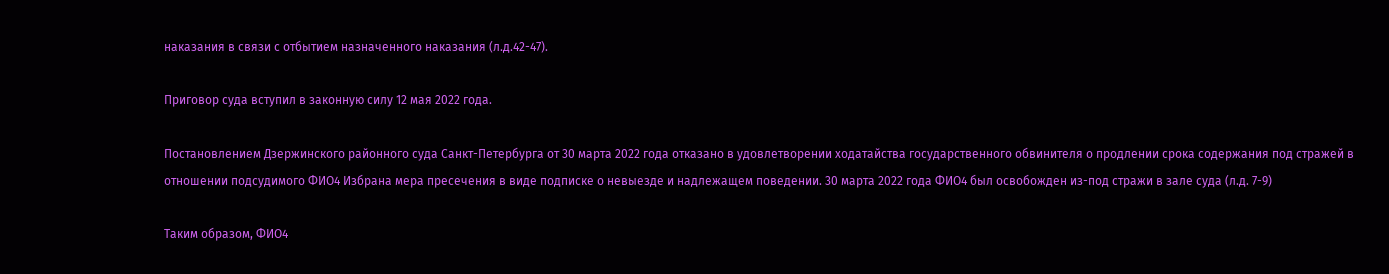наказания в связи с отбытием назначенного наказания (л.д.42-47).

Приговор суда вступил в законную силу 12 мая 2022 года.

Постановлением Дзержинского районного суда Санкт-Петербурга от 30 марта 2022 года отказано в удовлетворении ходатайства государственного обвинителя о продлении срока содержания под стражей в отношении подсудимого ФИО4 Избрана мера пресечения в виде подписке о невыезде и надлежащем поведении. 30 марта 2022 года ФИО4 был освобожден из-под стражи в зале суда (л.д. 7-9)

Таким образом, ФИО4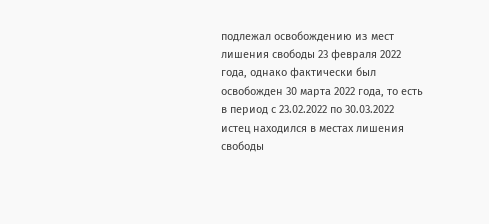подлежал освобождению из мест лишения свободы 23 февраля 2022 года, однако фактически был освобожден 30 марта 2022 года, то есть в период с 23.02.2022 по 30.03.2022 истец находился в местах лишения свободы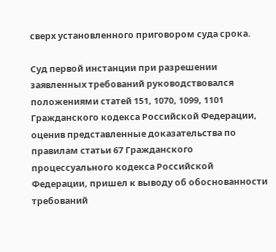сверх установленного приговором суда срока.

Суд первой инстанции при разрешении заявленных требований руководствовался положениями статей 151, 1070, 1099, 1101 Гражданского кодекса Российской Федерации, оценив представленные доказательства по правилам статьи 67 Гражданского процессуального кодекса Российской Федерации, пришел к выводу об обоснованности требований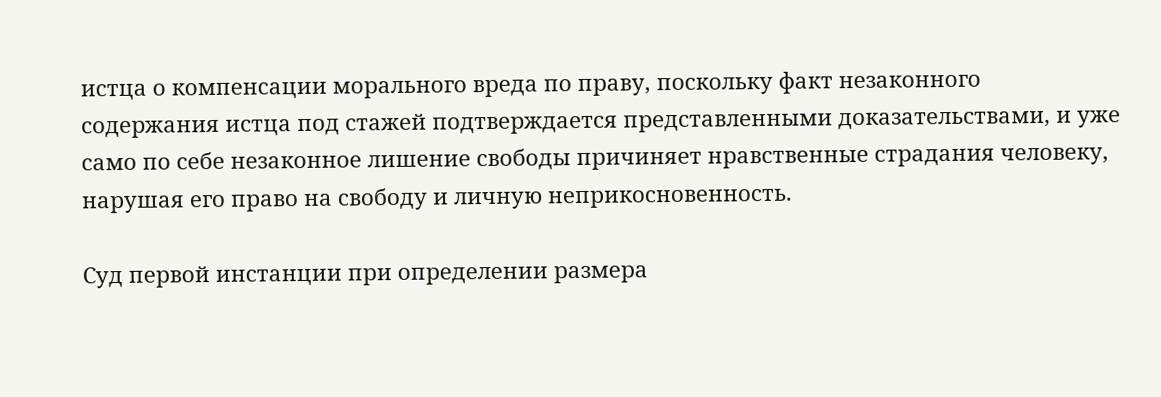истца о компенсации морального вреда по праву, поскольку факт незаконного содержания истца под стажей подтверждается представленными доказательствами, и уже само по себе незаконное лишение свободы причиняет нравственные страдания человеку, нарушая его право на свободу и личную неприкосновенность.

Суд первой инстанции при определении размера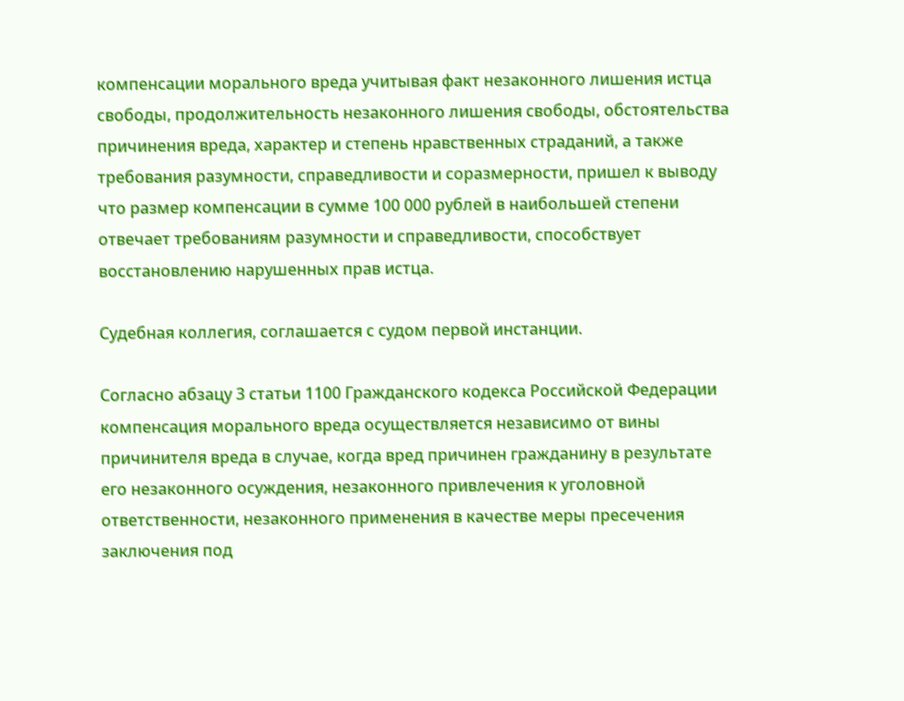компенсации морального вреда учитывая факт незаконного лишения истца свободы, продолжительность незаконного лишения свободы, обстоятельства причинения вреда, характер и степень нравственных страданий, а также требования разумности, справедливости и соразмерности, пришел к выводу что размер компенсации в сумме 100 000 рублей в наибольшей степени отвечает требованиям разумности и справедливости, способствует восстановлению нарушенных прав истца.

Судебная коллегия, соглашается с судом первой инстанции.

Согласно абзацу 3 статьи 1100 Гражданского кодекса Российской Федерации компенсация морального вреда осуществляется независимо от вины причинителя вреда в случае, когда вред причинен гражданину в результате его незаконного осуждения, незаконного привлечения к уголовной ответственности, незаконного применения в качестве меры пресечения заключения под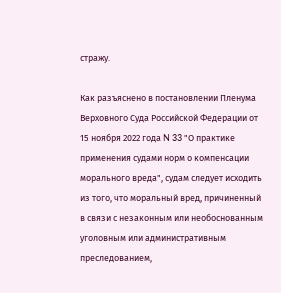стражу.

Как разъяснено в постановлении Пленума Верховного Суда Российской Федерации от 15 ноября 2022 года N 33 "О практике применения судами норм о компенсации морального вреда", судам следует исходить из того, что моральный вред, причиненный в связи с незаконным или необоснованным уголовным или административным преследованием,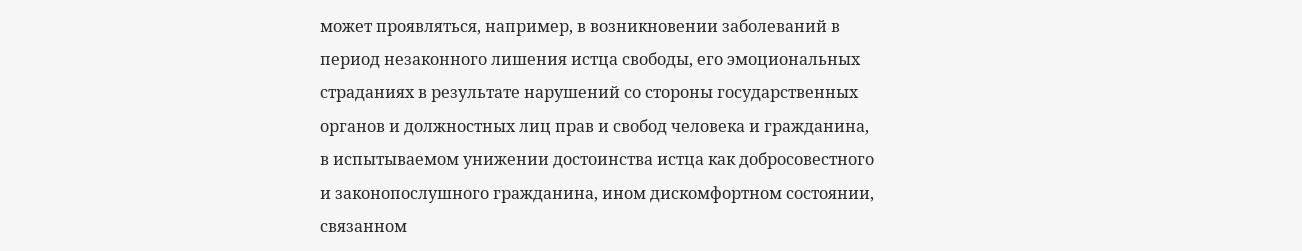может проявляться, например, в возникновении заболеваний в период незаконного лишения истца свободы, его эмоциональных страданиях в результате нарушений со стороны государственных органов и должностных лиц прав и свобод человека и гражданина, в испытываемом унижении достоинства истца как добросовестного и законопослушного гражданина, ином дискомфортном состоянии, связанном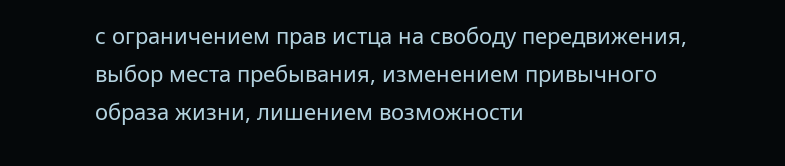с ограничением прав истца на свободу передвижения, выбор места пребывания, изменением привычного образа жизни, лишением возможности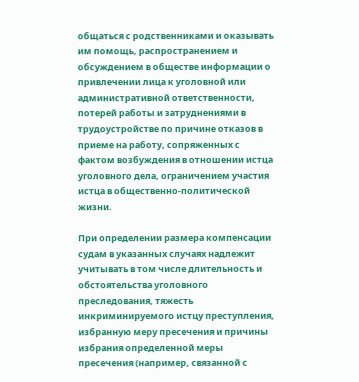общаться с родственниками и оказывать им помощь, распространением и обсуждением в обществе информации о привлечении лица к уголовной или административной ответственности, потерей работы и затруднениями в трудоустройстве по причине отказов в приеме на работу, сопряженных с фактом возбуждения в отношении истца уголовного дела, ограничением участия истца в общественно-политической жизни.

При определении размера компенсации судам в указанных случаях надлежит учитывать в том числе длительность и обстоятельства уголовного преследования, тяжесть инкриминируемого истцу преступления, избранную меру пресечения и причины избрания определенной меры пресечения (например, связанной с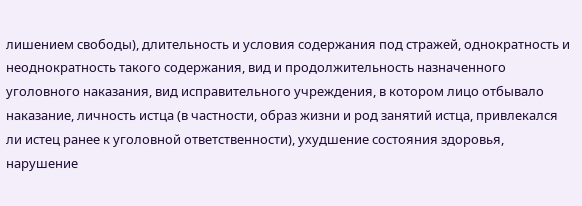лишением свободы), длительность и условия содержания под стражей, однократность и неоднократность такого содержания, вид и продолжительность назначенного уголовного наказания, вид исправительного учреждения, в котором лицо отбывало наказание, личность истца (в частности, образ жизни и род занятий истца, привлекался ли истец ранее к уголовной ответственности), ухудшение состояния здоровья, нарушение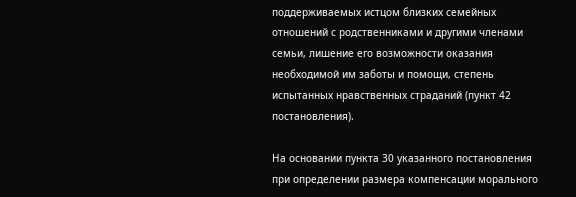поддерживаемых истцом близких семейных отношений с родственниками и другими членами семьи, лишение его возможности оказания необходимой им заботы и помощи, степень испытанных нравственных страданий (пункт 42 постановления).

На основании пункта 30 указанного постановления при определении размера компенсации морального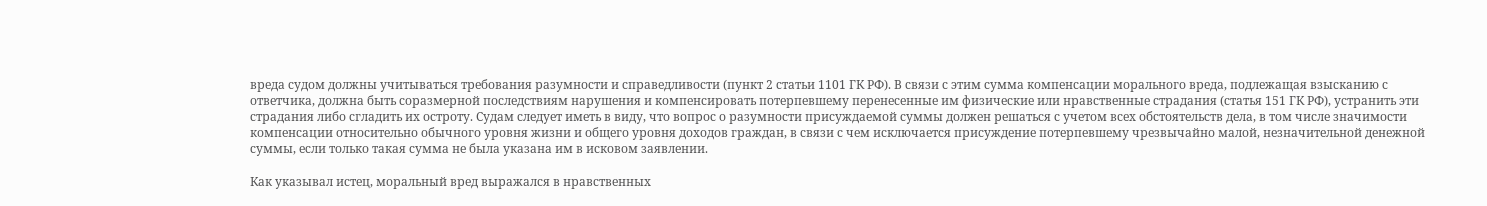вреда судом должны учитываться требования разумности и справедливости (пункт 2 статьи 1101 ГК РФ). В связи с этим сумма компенсации морального вреда, подлежащая взысканию с ответчика, должна быть соразмерной последствиям нарушения и компенсировать потерпевшему перенесенные им физические или нравственные страдания (статья 151 ГК РФ), устранить эти страдания либо сгладить их остроту. Судам следует иметь в виду, что вопрос о разумности присуждаемой суммы должен решаться с учетом всех обстоятельств дела, в том числе значимости компенсации относительно обычного уровня жизни и общего уровня доходов граждан, в связи с чем исключается присуждение потерпевшему чрезвычайно малой, незначительной денежной суммы, если только такая сумма не была указана им в исковом заявлении.

Как указывал истец, моральный вред выражался в нравственных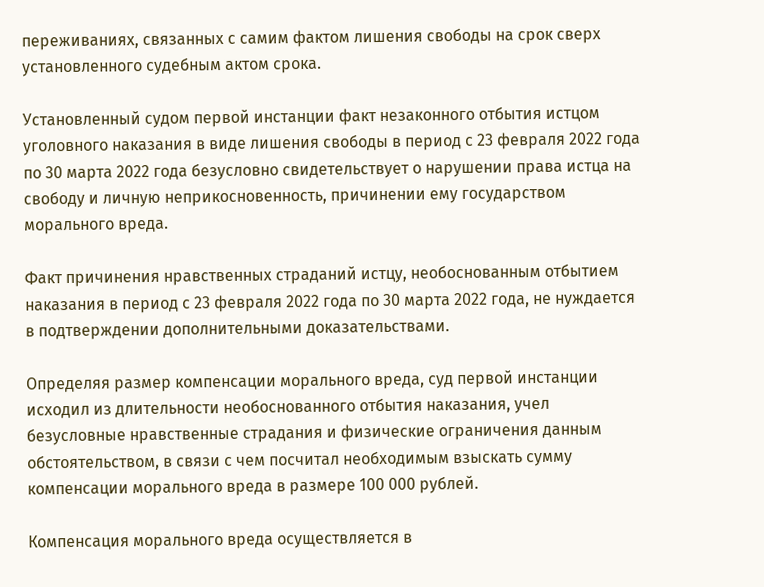переживаниях, связанных с самим фактом лишения свободы на срок сверх установленного судебным актом срока.

Установленный судом первой инстанции факт незаконного отбытия истцом уголовного наказания в виде лишения свободы в период с 23 февраля 2022 года по 30 марта 2022 года безусловно свидетельствует о нарушении права истца на свободу и личную неприкосновенность, причинении ему государством морального вреда.

Факт причинения нравственных страданий истцу, необоснованным отбытием наказания в период с 23 февраля 2022 года по 30 марта 2022 года, не нуждается в подтверждении дополнительными доказательствами.

Определяя размер компенсации морального вреда, суд первой инстанции исходил из длительности необоснованного отбытия наказания, учел безусловные нравственные страдания и физические ограничения данным обстоятельством, в связи с чем посчитал необходимым взыскать сумму компенсации морального вреда в размере 100 000 рублей.

Компенсация морального вреда осуществляется в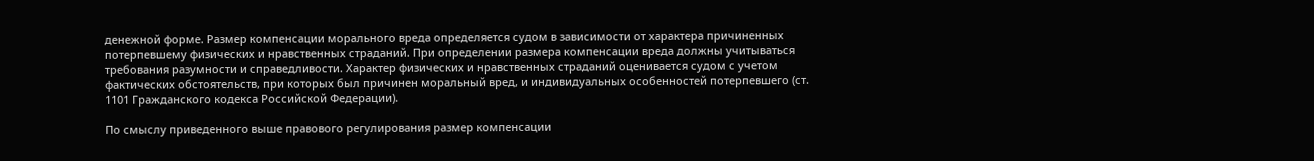денежной форме. Размер компенсации морального вреда определяется судом в зависимости от характера причиненных потерпевшему физических и нравственных страданий. При определении размера компенсации вреда должны учитываться требования разумности и справедливости. Характер физических и нравственных страданий оценивается судом с учетом фактических обстоятельств, при которых был причинен моральный вред, и индивидуальных особенностей потерпевшего (ст. 1101 Гражданского кодекса Российской Федерации).

По смыслу приведенного выше правового регулирования размер компенсации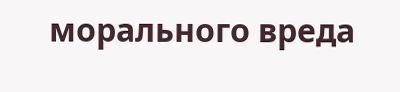морального вреда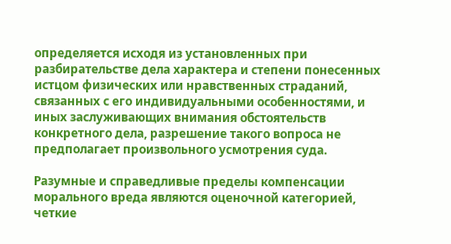определяется исходя из установленных при разбирательстве дела характера и степени понесенных истцом физических или нравственных страданий, связанных с его индивидуальными особенностями, и иных заслуживающих внимания обстоятельств конкретного дела, разрешение такого вопроса не предполагает произвольного усмотрения суда.

Разумные и справедливые пределы компенсации морального вреда являются оценочной категорией, четкие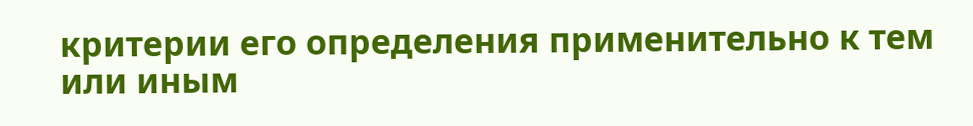критерии его определения применительно к тем или иным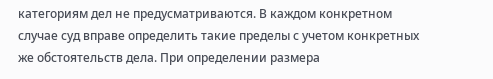категориям дел не предусматриваются. В каждом конкретном случае суд вправе определить такие пределы с учетом конкретных же обстоятельств дела. При определении размера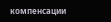компенсации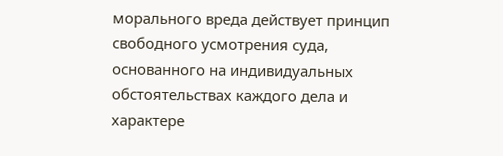морального вреда действует принцип свободного усмотрения суда, основанного на индивидуальных обстоятельствах каждого дела и характере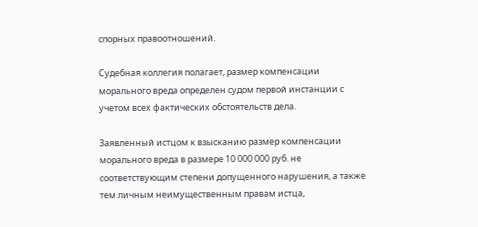спорных правоотношений.

Судебная коллегия полагает, размер компенсации морального вреда определен судом первой инстанции с учетом всех фактических обстоятельств дела.

Заявленный истцом к взысканию размер компенсации морального вреда в размере 10 000 000 руб. не соответствующим степени допущенного нарушения, а также тем личным неимущественным правам истца,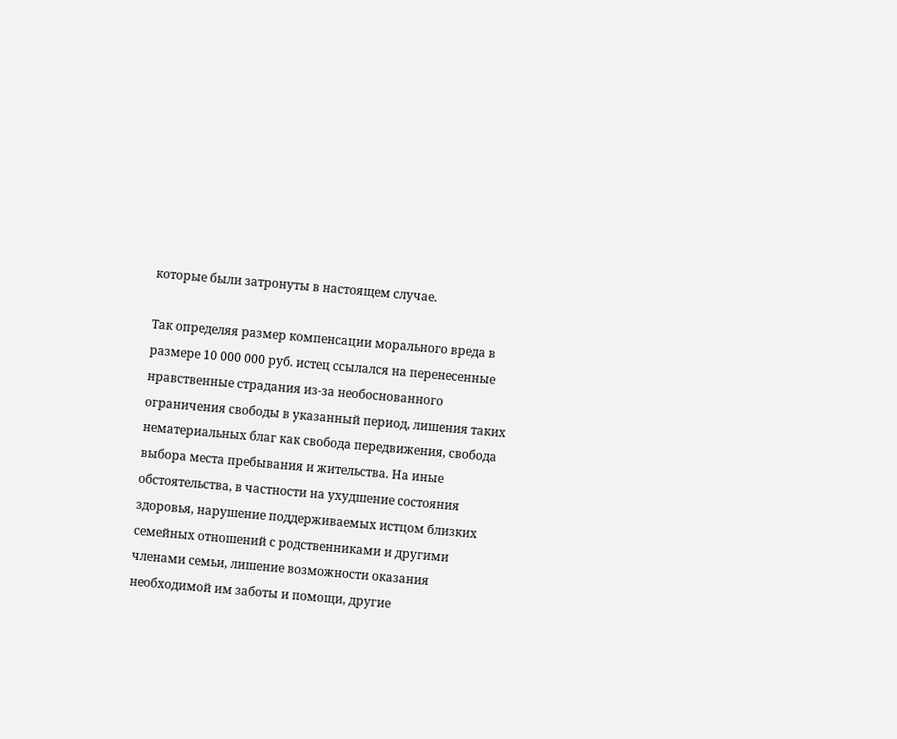которые были затронуты в настоящем случае.

Так определяя размер компенсации морального вреда в размере 10 000 000 руб. истец ссылался на перенесенные нравственные страдания из-за необоснованного ограничения свободы в указанный период, лишения таких нематериальных благ как свобода передвижения, свобода выбора места пребывания и жительства. На иные обстоятельства, в частности на ухудшение состояния здоровья, нарушение поддерживаемых истцом близких семейных отношений с родственниками и другими членами семьи, лишение возможности оказания необходимой им заботы и помощи, другие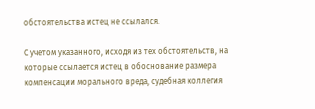обстоятельства истец не ссылался.

С учетом указанного, исходя из тех обстоятельств, на которые ссылается истец в обоснование размера компенсации морального вреда, судебная коллегия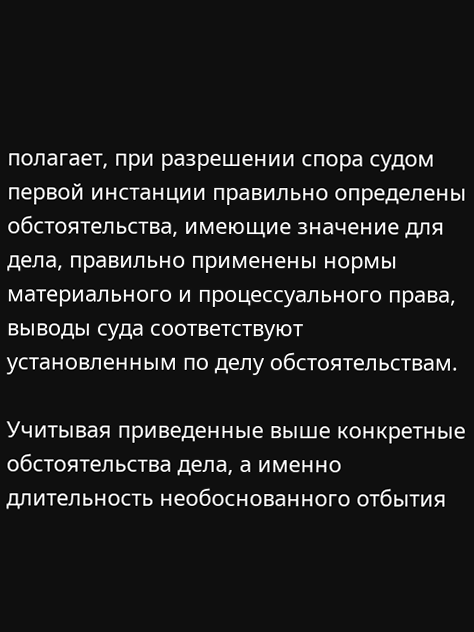полагает, при разрешении спора судом первой инстанции правильно определены обстоятельства, имеющие значение для дела, правильно применены нормы материального и процессуального права, выводы суда соответствуют установленным по делу обстоятельствам.

Учитывая приведенные выше конкретные обстоятельства дела, а именно длительность необоснованного отбытия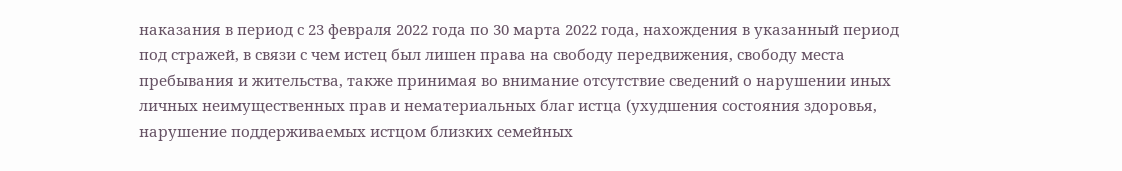наказания в период с 23 февраля 2022 года по 30 марта 2022 года, нахождения в указанный период под стражей, в связи с чем истец был лишен права на свободу передвижения, свободу места пребывания и жительства, также принимая во внимание отсутствие сведений о нарушении иных личных неимущественных прав и нематериальных благ истца (ухудшения состояния здоровья, нарушение поддерживаемых истцом близких семейных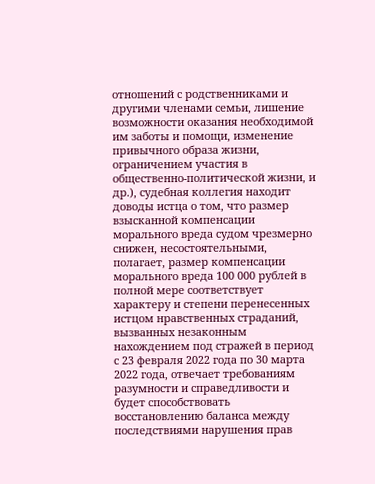отношений с родственниками и другими членами семьи, лишение возможности оказания необходимой им заботы и помощи, изменение привычного образа жизни, ограничением участия в общественно-политической жизни, и др.), судебная коллегия находит доводы истца о том, что размер взысканной компенсации морального вреда судом чрезмерно снижен, несостоятельными, полагает, размер компенсации морального вреда 100 000 рублей в полной мере соответствует характеру и степени перенесенных истцом нравственных страданий, вызванных незаконным нахождением под стражей в период с 23 февраля 2022 года по 30 марта 2022 года, отвечает требованиям разумности и справедливости и будет способствовать восстановлению баланса между последствиями нарушения прав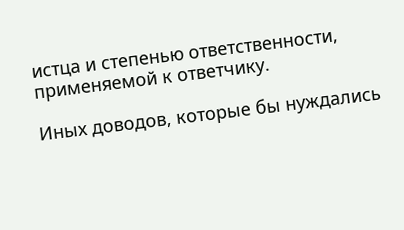истца и степенью ответственности, применяемой к ответчику.

Иных доводов, которые бы нуждались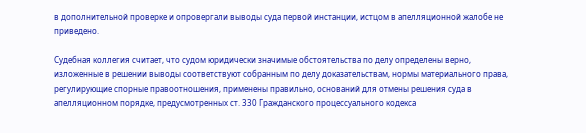в дополнительной проверке и опровергали выводы суда первой инстанции, истцом в апелляционной жалобе не приведено.

Судебная коллегия считает, что судом юридически значимые обстоятельства по делу определены верно, изложенные в решении выводы соответствуют собранным по делу доказательствам, нормы материального права, регулирующие спорные правоотношения, применены правильно, оснований для отмены решения суда в апелляционном порядке, предусмотренных ст. 330 Гражданского процессуального кодекса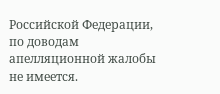Российской Федерации, по доводам апелляционной жалобы не имеется.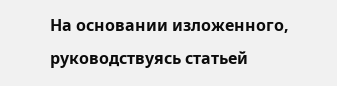На основании изложенного, руководствуясь статьей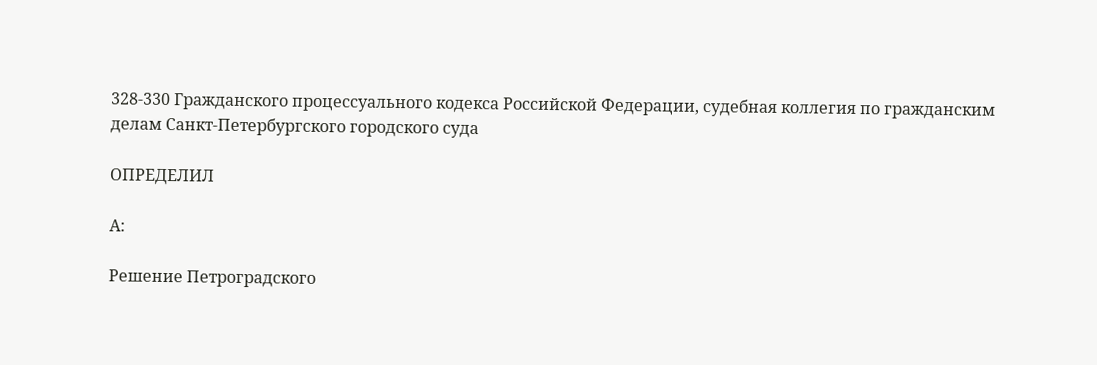328-330 Гражданского процессуального кодекса Российской Федерации, судебная коллегия по гражданским делам Санкт-Петербургского городского суда

ОПРЕДЕЛИЛ

А:

Решение Петроградского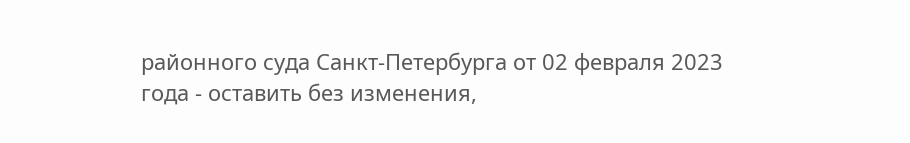районного суда Санкт-Петербурга от 02 февраля 2023 года - оставить без изменения,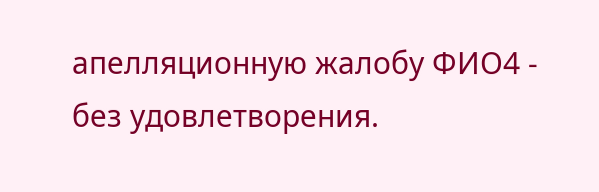апелляционную жалобу ФИО4 - без удовлетворения.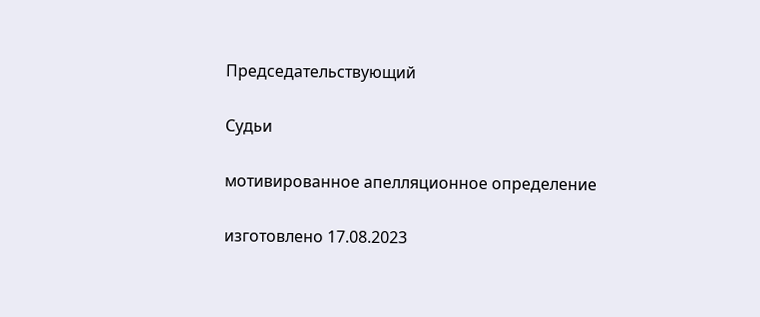Председательствующий

Судьи

мотивированное апелляционное определение

изготовлено 17.08.2023